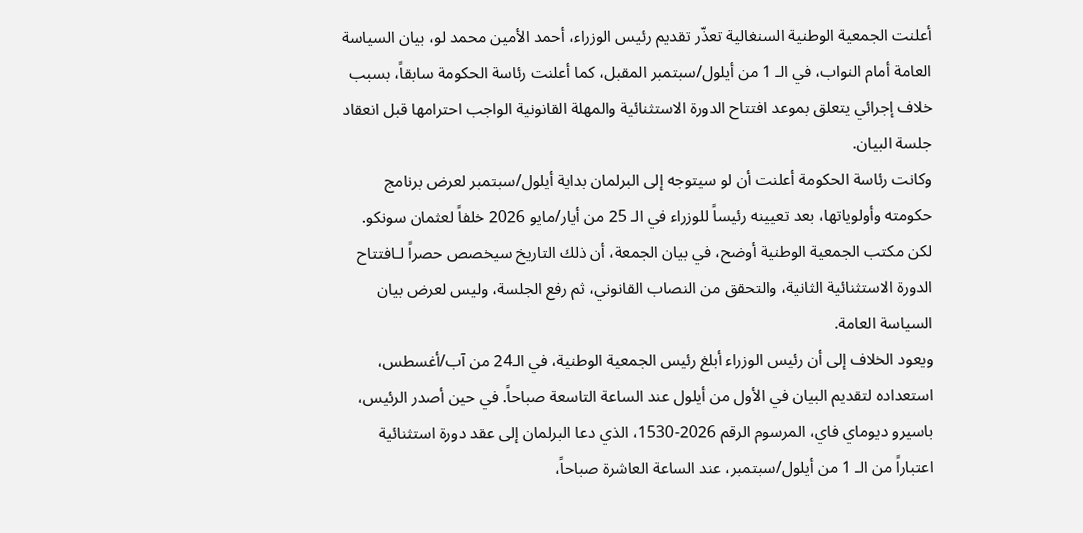أعلنت الجمعية الوطنية السنغالية تعذّر تقديم رئيس الوزراء، أحمد الأمين محمد لو، بيان السياسة العامة أمام النواب، في الـ 1 من أيلول/سبتمبر المقبل، كما أعلنت رئاسة الحكومة سابقاً، بسبب خلاف إجرائي يتعلق بموعد افتتاح الدورة الاستثنائية والمهلة القانونية الواجب احترامها قبل انعقاد جلسة البيان.
وكانت رئاسة الحكومة أعلنت أن لو سيتوجه إلى البرلمان بداية أيلول/سبتمبر لعرض برنامج حكومته وأولوياتها، بعد تعيينه رئيساً للوزراء في الـ 25 من أيار/مايو 2026 خلفاً لعثمان سونكو. لكن مكتب الجمعية الوطنية أوضح، في بيان الجمعة، أن ذلك التاريخ سيخصص حصراً لـافتتاح الدورة الاستثنائية الثانية، والتحقق من النصاب القانوني، ثم رفع الجلسة، وليس لعرض بيان السياسة العامة.
ويعود الخلاف إلى أن رئيس الوزراء أبلغ رئيس الجمعية الوطنية، في الـ24 من آب/أغسطس، استعداده لتقديم البيان في الأول من أيلول عند الساعة التاسعة صباحاً. في حين أصدر الرئيس، باسيرو ديوماي فاي، المرسوم الرقم 2026-1530، الذي دعا البرلمان إلى عقد دورة استثنائية اعتباراً من الـ 1 من أيلول/سبتمبر، عند الساعة العاشرة صباحاً،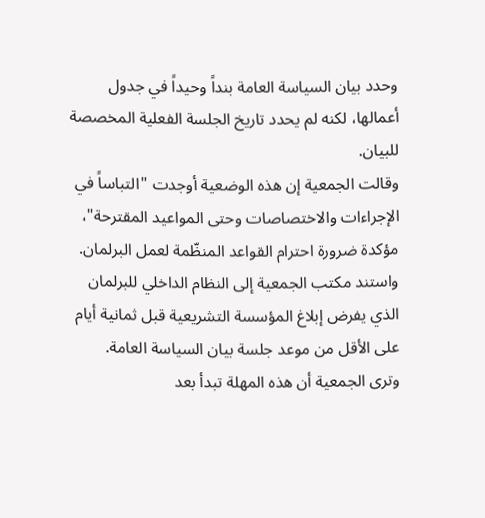وحدد بيان السياسة العامة بنداً وحيداً في جدول أعمالها، لكنه لم يحدد تاريخ الجلسة الفعلية المخصصة للبيان.
وقالت الجمعية إن هذه الوضعية أوجدت "التباساً في الإجراءات والاختصاصات وحتى المواعيد المقترحة"، مؤكدة ضرورة احترام القواعد المنظّمة لعمل البرلمان. واستند مكتب الجمعية إلى النظام الداخلي للبرلمان الذي يفرض إبلاغ المؤسسة التشريعية قبل ثمانية أيام على الأقل من موعد جلسة بيان السياسة العامة.
وترى الجمعية أن هذه المهلة تبدأ بعد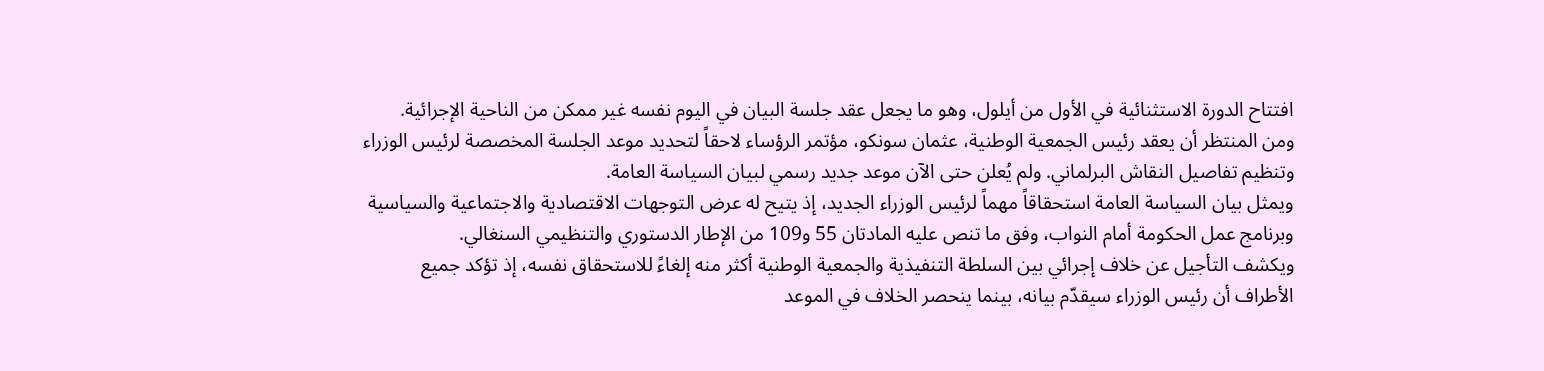افتتاح الدورة الاستثنائية في الأول من أيلول، وهو ما يجعل عقد جلسة البيان في اليوم نفسه غير ممكن من الناحية الإجرائية.
ومن المنتظر أن يعقد رئيس الجمعية الوطنية، عثمان سونكو، مؤتمر الرؤساء لاحقاً لتحديد موعد الجلسة المخصصة لرئيس الوزراء وتنظيم تفاصيل النقاش البرلماني. ولم يُعلن حتى الآن موعد جديد رسمي لبيان السياسة العامة.
ويمثل بيان السياسة العامة استحقاقاً مهماً لرئيس الوزراء الجديد، إذ يتيح له عرض التوجهات الاقتصادية والاجتماعية والسياسية وبرنامج عمل الحكومة أمام النواب، وفق ما تنص عليه المادتان 55 و109 من الإطار الدستوري والتنظيمي السنغالي.
ويكشف التأجيل عن خلاف إجرائي بين السلطة التنفيذية والجمعية الوطنية أكثر منه إلغاءً للاستحقاق نفسه، إذ تؤكد جميع الأطراف أن رئيس الوزراء سيقدّم بيانه، بينما ينحصر الخلاف في الموعد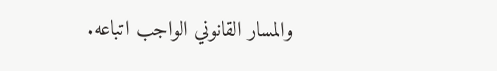والمسار القانوني الواجب اتباعه.